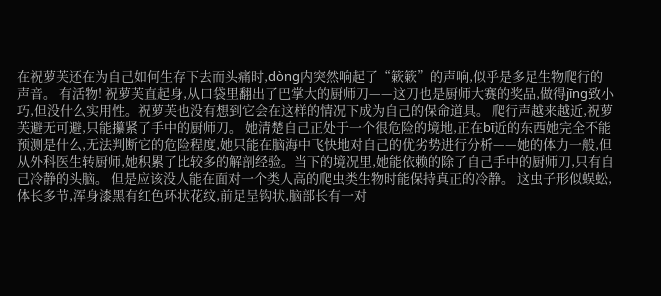在祝萝芙还在为自己如何生存下去而头痛时,dòng内突然响起了“簌簌”的声响,似乎是多足生物爬行的声音。 有活物! 祝萝芙直起身,从口袋里翻出了巴掌大的厨师刀——这刀也是厨师大赛的奖品,做得jīng致小巧,但没什么实用性。祝萝芙也没有想到它会在这样的情况下成为自己的保命道具。 爬行声越来越近,祝萝芙避无可避,只能攥紧了手中的厨师刀。 她清楚自己正处于一个很危险的境地,正在bī近的东西她完全不能预测是什么,无法判断它的危险程度,她只能在脑海中飞快地对自己的优劣势进行分析——她的体力一般,但从外科医生转厨师,她积累了比较多的解剖经验。当下的境况里,她能依赖的除了自己手中的厨师刀,只有自己冷静的头脑。 但是应该没人能在面对一个类人高的爬虫类生物时能保持真正的冷静。 这虫子形似蜈蚣,体长多节,浑身漆黑有红色环状花纹,前足呈钩状,脑部长有一对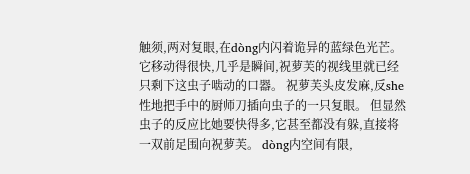触须,两对复眼,在dòng内闪着诡异的蓝绿色光芒。 它移动得很快,几乎是瞬间,祝萝芙的视线里就已经只剩下这虫子啮动的口器。 祝萝芙头皮发麻,反she性地把手中的厨师刀插向虫子的一只复眼。 但显然虫子的反应比她要快得多,它甚至都没有躲,直接将一双前足围向祝萝芙。 dòng内空间有限,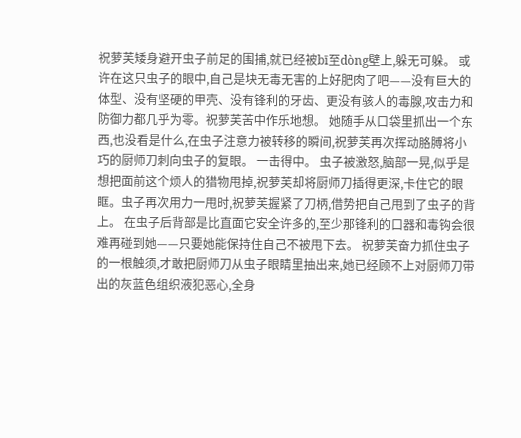祝萝芙矮身避开虫子前足的围捕,就已经被bī至dòng壁上,躲无可躲。 或许在这只虫子的眼中,自己是块无毒无害的上好肥肉了吧——没有巨大的体型、没有坚硬的甲壳、没有锋利的牙齿、更没有骇人的毒腺,攻击力和防御力都几乎为零。祝萝芙苦中作乐地想。 她随手从口袋里抓出一个东西,也没看是什么,在虫子注意力被转移的瞬间,祝萝芙再次挥动胳膊将小巧的厨师刀刺向虫子的复眼。 一击得中。 虫子被激怒,脑部一晃,似乎是想把面前这个烦人的猎物甩掉,祝萝芙却将厨师刀插得更深,卡住它的眼眶。虫子再次用力一甩时,祝萝芙握紧了刀柄,借势把自己甩到了虫子的背上。 在虫子后背部是比直面它安全许多的,至少那锋利的口器和毒钩会很难再碰到她——只要她能保持住自己不被甩下去。 祝萝芙奋力抓住虫子的一根触须,才敢把厨师刀从虫子眼睛里抽出来,她已经顾不上对厨师刀带出的灰蓝色组织液犯恶心,全身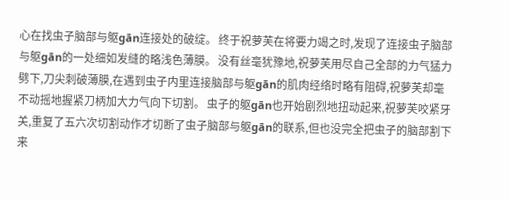心在找虫子脑部与躯gān连接处的破绽。 终于祝萝芙在将要力竭之时,发现了连接虫子脑部与躯gān的一处细如发缝的略浅色薄膜。 没有丝毫犹豫地,祝萝芙用尽自己全部的力气猛力劈下,刀尖刺破薄膜,在遇到虫子内里连接脑部与躯gān的肌肉经络时略有阻碍,祝萝芙却毫不动摇地握紧刀柄加大力气向下切割。 虫子的躯gān也开始剧烈地扭动起来,祝萝芙咬紧牙关,重复了五六次切割动作才切断了虫子脑部与躯gān的联系,但也没完全把虫子的脑部割下来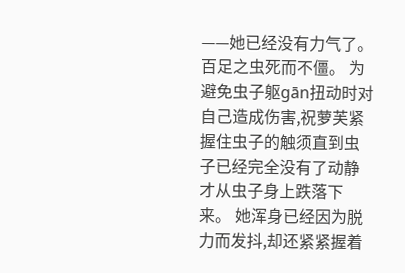——她已经没有力气了。 百足之虫死而不僵。 为避免虫子躯gān扭动时对自己造成伤害,祝萝芙紧握住虫子的触须直到虫子已经完全没有了动静才从虫子身上跌落下来。 她浑身已经因为脱力而发抖,却还紧紧握着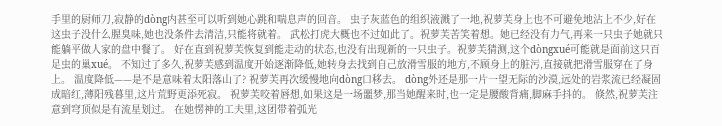手里的厨师刀,寂静的dòng内甚至可以听到她心跳和喘息声的回音。 虫子灰蓝色的组织液溅了一地,祝萝芙身上也不可避免地沾上不少,好在这虫子没什么腥臭味,她也没条件去清洁,只能将就着。 武松打虎大概也不过如此了。祝萝芙苦笑着想。她已经没有力气,再来一只虫子她就只能躺平做人家的盘中餐了。 好在直到祝萝芙恢复到能走动的状态,也没有出现新的一只虫子。祝萝芙猜测,这个dòngxué可能就是面前这只百足虫的巢xué。 不知过了多久,祝萝芙感到温度开始逐渐降低,她转身去找到自己放滑雪服的地方,不顾身上的脏污,直接就把滑雪服穿在了身上。 温度降低——是不是意味着太阳落山了? 祝萝芙再次缓慢地向dòng口移去。 dòng外还是那一片一望无际的沙漠,远处的岩浆流已经凝固成暗红,薄阳残暮里,这片荒野更添死寂。 祝萝芙咬着唇想,如果这是一场噩梦,那当她醒来时,也一定是腰酸背痛,脚麻手抖的。 倏然,祝萝芙注意到穹顶似是有流星划过。 在她愣神的工夫里,这团带着弧光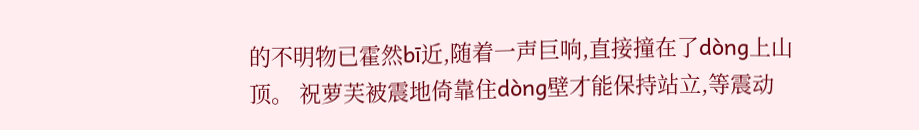的不明物已霍然bī近,随着一声巨响,直接撞在了dòng上山顶。 祝萝芙被震地倚靠住dòng壁才能保持站立,等震动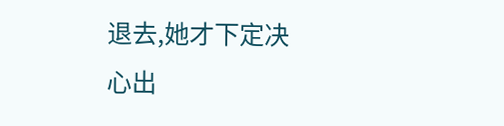退去,她才下定决心出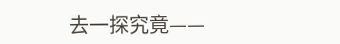去一探究竟——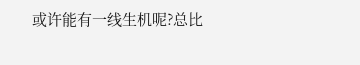或许能有一线生机呢?总比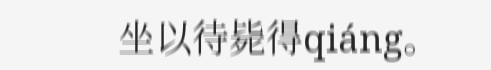坐以待毙得qiáng。